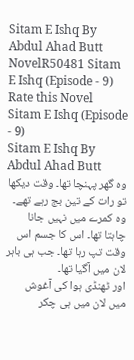Sitam E Ishq By Abdul Ahad Butt NovelR50481 Sitam E Ishq (Episode - 9)
Rate this Novel
Sitam E Ishq (Episode - 9)
Sitam E Ishq By Abdul Ahad Butt
وہ گھر پہنچا تھا۔ وقت دیکھا تو رات کے تین بج رہے تھے۔ وہ کمرے میں نہیں جانا چاہتا تھا۔ اس کا جسم اس وقت تپ رہا تھا۔ جب ہی باہر لان میں آگیا تھا۔
اور ٹھنڈی ہوا کی آغوش میں لان میں ہی چکر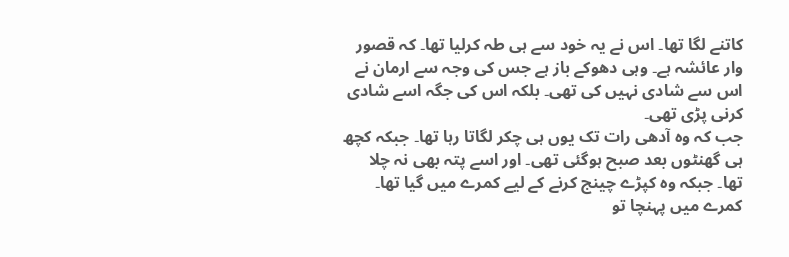کاتنے لگا تھا۔ اس نے یہ خود سے ہی طہ کرلیا تھا۔ کہ قصور وار عائشہ ہے۔ وہی دھوکے باز ہے جس کی وجہ سے ارمان نے اس سے شادی نہیں کی تھی۔ بلکہ اس کی جگہ اسے شادی کرنی پڑی تھی۔
جب کہ وہ آدھی رات تک یوں ہی چکر لگاتا رہا تھا۔ جبکہ کچھ ہی گھنٹوں بعد صبح ہوگئی تھی۔ اور اسے پتہ بھی نہ چلا تھا۔ جبکہ وہ کپڑے چینج کرنے کے لیے کمرے میں گیا تھا۔
کمرے میں پہنچا تو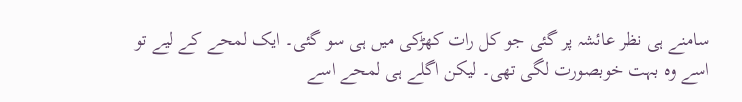سامنے ہی نظر عائشہ پر گئی جو کل رات کھڑکی میں ہی سو گئی۔ ایک لمحے کے لیے تو اسے وہ بہت خوبصورت لگی تھی۔ لیکن اگلے ہی لمحے اسے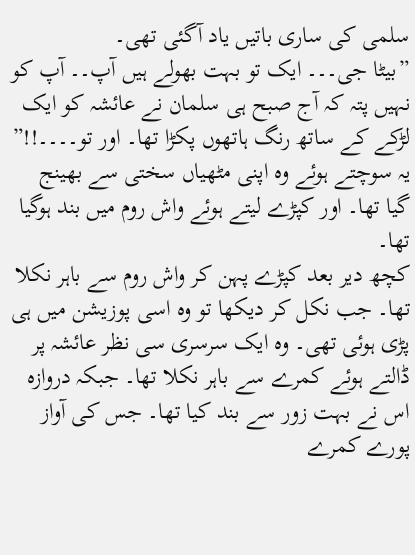سلمی کی ساری باتیں یاد آگئی تھی۔
”بیٹا جی۔۔۔ ایک تو بہت بھولے ہیں آپ۔۔ آپ کو نہیں پتہ کہ آج صبح ہی سلمان نے عائشہ کو ایک لڑکے کے ساتھ رنگ ہاتھوں پکڑا تھا۔ اور تو۔۔۔۔!!”
یہ سوچتے ہوئے وہ اپنی مٹھیاں سختی سے بھینج گیا تھا۔ اور کپڑے لیتے ہوئے واش روم میں بند ہوگیا تھا۔
کچھ دیر بعد کپڑے پہن کر واش روم سے باہر نکلا تھا۔ جب نکل کر دیکھا تو وہ اسی پوزیشن میں ہی پڑی ہوئی تھی۔ وہ ایک سرسری سی نظر عائشہ پر ڈالتے ہوئے کمرے سے باہر نکلا تھا۔ جبکہ دروازہ اس نے بہت زور سے بند کیا تھا۔ جس کی آواز پورے کمرے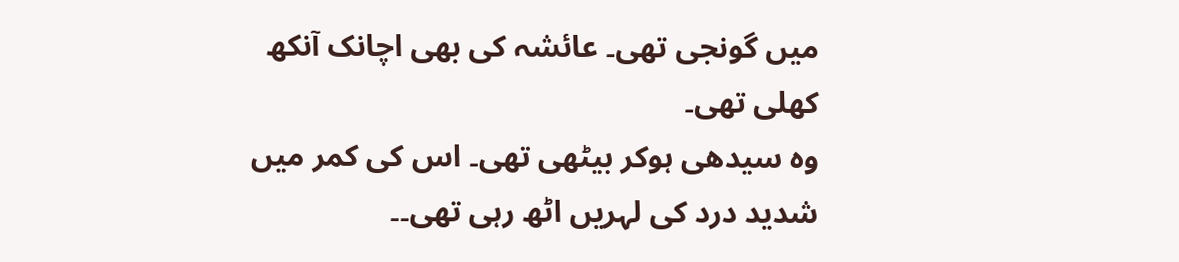میں گونجی تھی۔ عائشہ کی بھی اچانک آنکھ کھلی تھی۔
وہ سیدھی ہوکر بیٹھی تھی۔ اس کی کمر میں شدید درد کی لہریں اٹھ رہی تھی۔۔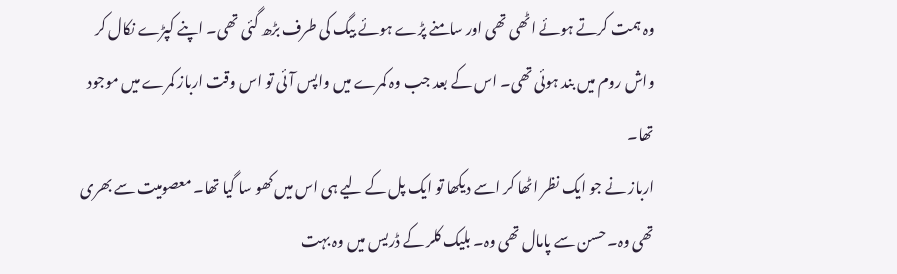وہ ہمت کرتے ہوئے اٹھی تھی اور سامنے پڑے ہوئے بیگ کی طرف بڑھ گئی تھی۔ اپنے کپڑے نکال کر واش روم میں بند ہوئی تھی۔ اس کے بعد جب وہ کمرے میں واپس آئی تو اس وقت ارباز کمرے میں موجود تھا۔
ارباز نے جو ایک نظر اٹھا کر اسے دیکھا تو ایک پل کے لیے ہی اس میں کھو سا گیا تھا۔ معصومیت سے بھری تھی وہ۔ حسن سے پامال تھی وہ۔ بلیک کلر کے ڈریس میں وہ بہت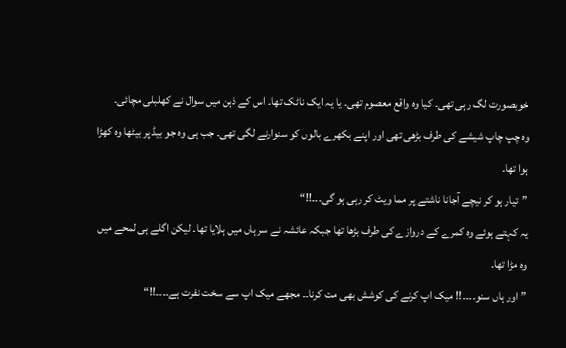خوبصورت لگ رہی تھی۔ کیا وہ واقع معصوم تھی۔ یا یہ ایک ناٹک تھا۔ اس کے ذہن میں سوال نے کھلبلی مچائی۔
وہ چپ چاپ شیشے کی طرف بڑھی تھی اور اپنے بکھرے بالوں کو سنوارنے لگی تھی۔ جب ہی وہ جو بیڈ پر بیٹھا وہ کھڑا ہوا تھا۔
”تیار ہو کر نیچے آجانا ناشتے پر مما ویٹ کر رہی ہو گی۔۔۔!!“
یہ کہتے ہوئے وہ کمرے کے دروازے کی طرف بڑھا تھا جبکہ عائشہ نے سر ہاں میں ہلایا تھا۔ لیکن اگلے ہی لمحے میں وہ مڑا تھا۔
”اور ہاں سنو۔۔۔۔!! میک اپ کرنے کی کوشش بھی مت کرنا۔۔ مجھے میک اپ سے سخت نفرت ہے۔۔۔۔!!“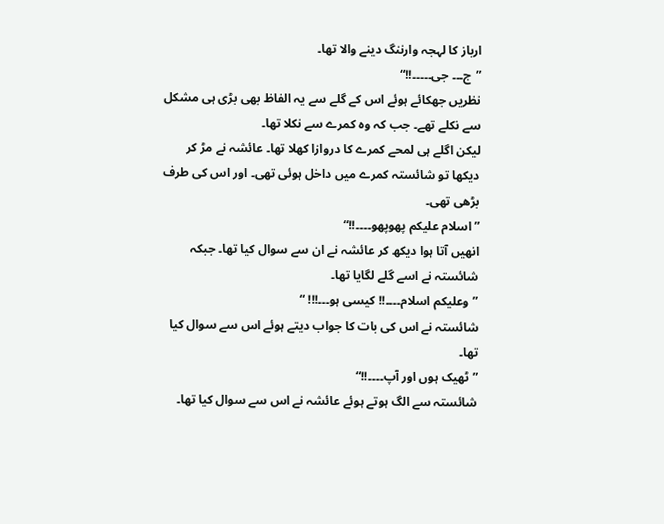ارباز کا لہجہ وارننگ دینے والا تھا۔
”ج۔۔۔ جی۔۔۔۔۔!!“
نظریں جھکائے ہوئے اس کے گلے سے یہ الفاظ بھی بڑی ہی مشکل سے نکلے تھے۔ جب کہ وہ کمرے سے نکلا تھا۔
لیکن اگلے ہی لمحے کمرے کا دروازا کھلا تھا۔ عائشہ نے مڑ کر دیکھا تو شائستہ کمرے میں داخل ہوئی تھی۔ اور اس کی طرف بڑھی تھی۔
”اسلام علیکم پھوپھو۔۔۔۔!!“
انھیں آتا ہوا دیکھ کر عائشہ نے ان سے سوال کیا تھا۔ جبکہ شائستہ نے اسے گلے لگایا تھا۔
”وعلیکم اسلام۔۔۔۔!! کیسی ہو۔۔۔!!! “
شائستہ نے اس کی بات کا جواب دیتے ہوئے اس سے سوال کیا تھا۔
”ٹھیک ہوں اور آپ۔۔۔۔!!“
شائستہ سے الگ ہوتے ہوئے عائشہ نے اس سے سوال کیا تھا۔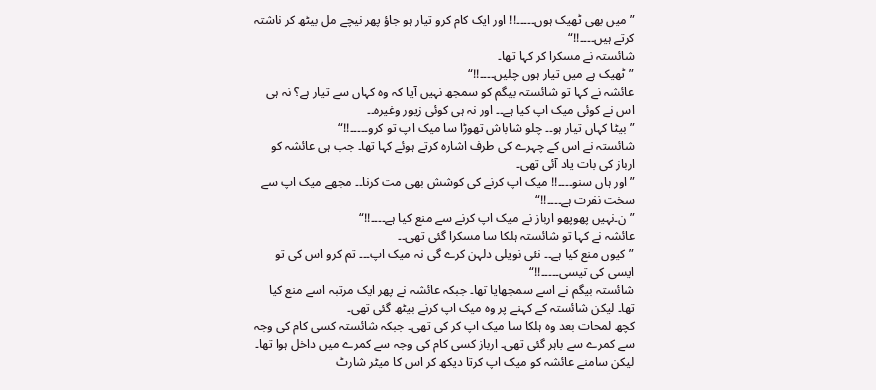”میں بھی ٹھیک ہوں۔۔۔۔۔!! اور ایک کام کرو تیار ہو جاؤ پھر نیچے مل بیٹھ کر ناشتہ کرتے ہیں۔۔۔۔!!“
شائستہ نے مسکرا کر کہا تھا۔
”ٹھیک ہے میں تیار ہوں چلیں۔۔۔۔!!“
عائشہ نے کہا تو شائستہ بیگم کو سمجھ نہیں آیا کہ وہ کہاں سے تیار ہے؟ نہ ہی اس نے کوئی میک اپ کیا ہے۔۔ اور نہ ہی کوئی زیور وغیرہ۔۔
”بیٹا کہاں تیار ہو۔۔ چلو شاباش تھوڑا سا میک اپ تو کرو۔۔۔۔۔!!“
شائستہ نے اس کے چہرے کی طرف اشارہ کرتے ہوئے کہا تھا۔ جب ہی عائشہ کو ارباز کی بات یاد آئی تھی۔
”اور ہاں سنو۔۔۔۔!! میک اپ کرنے کی کوشش بھی مت کرنا۔۔ مجھے میک اپ سے سخت نفرت ہے۔۔۔۔!!“
”ن۔نہیں پھوپھو ارباز نے میک اپ کرنے سے منع کیا ہے۔۔۔۔!!“
عائشہ نے کہا تو شائستہ ہلکا سا مسکرا گئی تھی۔۔
”کیوں منع کیا ہے۔۔ نئی نویلی دلہن کرے گی نہ میک اپ۔۔۔ تم کرو اس کی تو ایسی کی تیسی۔۔۔۔۔!!“
شائستہ بیگم نے اسے سمجھایا تھا۔ جبکہ عائشہ نے پھر ایک مرتبہ اسے منع کیا تھا۔ لیکن شائستہ کے کہنے پر وہ میک اپ کرنے بیٹھ گئی تھی۔
کچھ لمحات بعد وہ ہلکا سا میک اپ کر کی تھی۔ جبکہ شائستہ کسی کام کی وجہ سے کمرے سے باہر گئی تھی۔ ارباز کسی کام کی وجہ سے کمرے میں داخل ہوا تھا۔ لیکن سامنے عائشہ کو میک اپ کرتا دیکھ کر اس کا میٹر شارٹ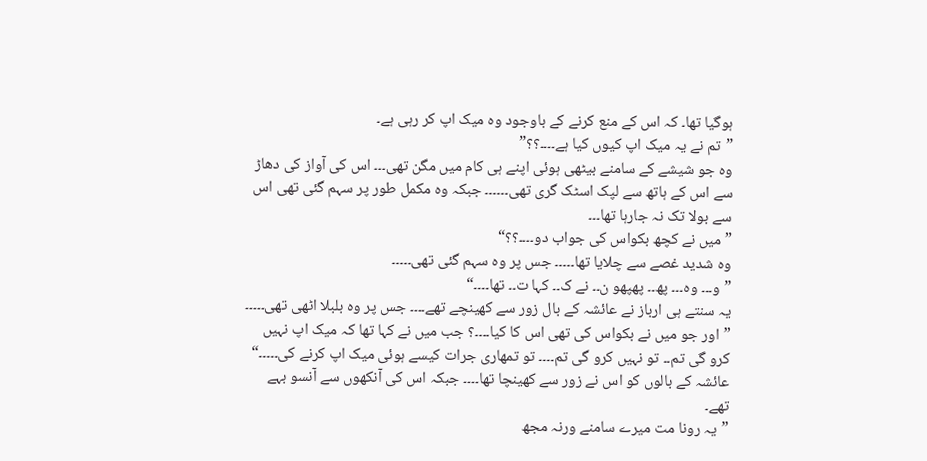ہوگیا تھا۔ کہ اس کے منع کرنے کے باوجود وہ میک اپ کر رہی ہے۔
”تم نے یہ میک اپ کیوں کیا ہے۔۔۔۔؟؟”
وہ جو شیشے کے سامنے بیٹھی ہوئی اپنے ہی کام میں مگن تھی۔۔۔ اس کی آواز کی دھاڑ سے اس کے ہاتھ سے لپک اسٹک گری تھی۔۔۔۔۔۔ جبکہ وہ مکمل طور پر سہم گئی تھی اس سے بولا تک نہ جارہا تھا۔۔۔
”میں نے کچھ بکواس کی جواب دو۔۔۔۔؟؟“
وہ شدید غصے سے چلایا تھا۔۔۔۔۔ جس پر وہ سہم گئی تھی۔۔۔۔۔
”و۔۔۔ وہ۔۔۔ پھ۔۔ پھپھو ن۔۔ نے ک۔۔ کہا ت۔۔ تھا۔۔۔۔“
یہ سنتے ہی ارباز نے عائشہ کے بال زور سے کھینچے تھے۔۔۔۔ جس پر وہ بلبلا اٹھی تھی۔۔۔۔۔
”اور جو میں نے بکواس کی تھی اس کا کیا۔۔۔۔؟ جب میں نے کہا تھا کہ میک اپ نہیں کرو گی تم۔۔ تو نہیں کرو گی تم۔۔۔۔ تو تمھاری جرات کیسے ہوئی میک اپ کرنے کی۔۔۔۔۔“
عائشہ کے بالوں کو اس نے زور سے کھینچا تھا۔۔۔۔ جبکہ اس کی آنکھوں سے آنسو بہے تھے۔
”یہ رونا مت میرے سامنے ورنہ مجھ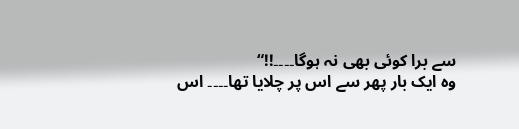سے برا کوئی بھی نہ ہوگا۔۔۔۔!!“
وہ ایک بار پھر سے اس پر چلایا تھا۔۔۔۔ اس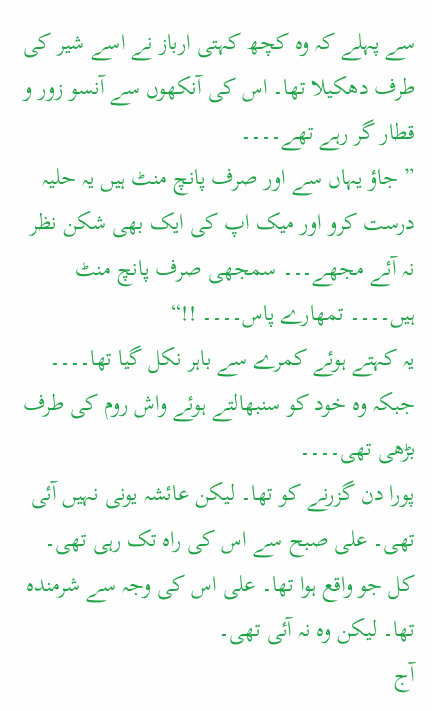سے پہلے کہ وہ کچھ کہتی ارباز نے اسے شیر کی طرف دھکیلا تھا۔ اس کی آنکھوں سے آنسو زور و قطار گر رہے تھے۔۔۔۔
” جاؤ یہاں سے اور صرف پانچ منٹ ہیں یہ حلیہ درست کرو اور میک اپ کی ایک بھی شکن نظر نہ آئے مجھے۔۔۔ سمجھی صرف پانچ منٹ ہیں۔۔۔۔ تمھارے پاس۔۔۔۔ !!“
یہ کہتے ہوئے کمرے سے باہر نکل گیا تھا۔۔۔۔ جبکہ وہ خود کو سنبھالتے ہوئے واش روم کی طرف بڑھی تھی۔۔۔۔
پورا دن گزرنے کو تھا۔ لیکن عائشہ یونی نہیں آئی تھی۔ علی صبح سے اس کی راہ تک رہی تھی۔ کل جو واقع ہوا تھا۔ علی اس کی وجہ سے شرمندہ تھا۔ لیکن وہ نہ آئی تھی۔
آج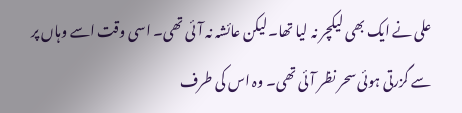علی نے ایک بھی لیکچر نہ لیا تھا۔ لیکن عائشہ نہ آئی تھی۔ اسی وقت اسے وہاں پر سے گزرتی ہوئی سحر نظر آئی تھی۔ وہ اس کی طرف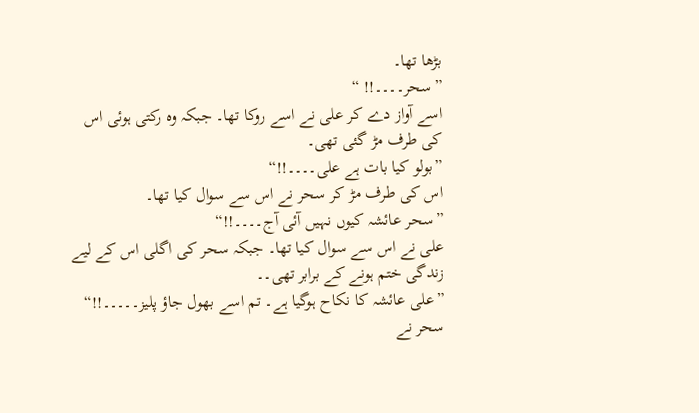بڑھا تھا۔
”سحر۔۔۔۔!! “
اسے آواز دے کر علی نے اسے روکا تھا۔ جبکہ وہ رکتی ہوئی اس کی طرف مڑ گئی تھی۔
”بولو کیا بات ہے علی۔۔۔۔!!“
اس کی طرف مڑ کر سحر نے اس سے سوال کیا تھا۔
”سحر عائشہ کیوں نہیں آئی آج۔۔۔۔!!“
علی نے اس سے سوال کیا تھا۔ جبکہ سحر کی اگلی اس کے لیے زندگی ختم ہونے کے برابر تھی۔۔
”علی عائشہ کا نکاح ہوگیا ہے۔ تم اسے بھول جاؤ پلیز۔۔۔۔۔!!“
سحر نے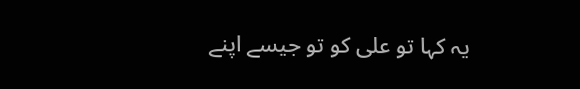یہ کہا تو علی کو تو جیسے اپنے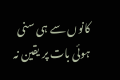کانوں سے ہی سنی ہوئی بات پر یقین نہ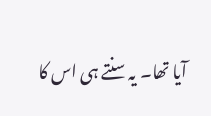آیا تھا۔ یہ سنتے ہی اس کا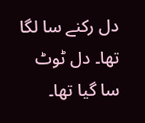دل رکنے سا لگا تھا۔ دل ٹوٹ سا گیا تھا۔